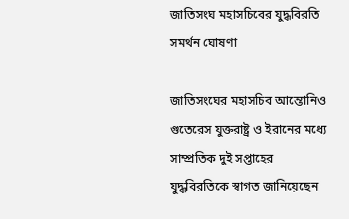জাতিসংঘ মহাসচিবের যুদ্ধবিরতি সমর্থন ঘোষণা

জাতিসংঘের মহাসচিব আন্তোনিও গুতেরেস যুক্তরাষ্ট্র ও ইরানের মধ্যে সাম্প্রতিক দুই সপ্তাহের যুদ্ধবিরতিকে স্বাগত জানিয়েছেন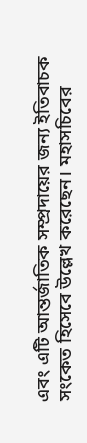এবং এটি আন্তর্জাতিক সম্প্রদায়ের জন্য ইতিবাচক সংকেত হিসেবে উল্লেখ করেছেন। মহাসচিবের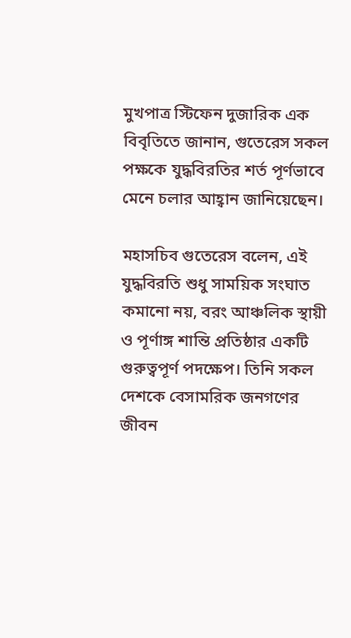মুখপাত্র স্টিফেন দুজারিক এক বিবৃতিতে জানান, গুতেরেস সকল পক্ষকে যুদ্ধবিরতির শর্ত পূর্ণভাবে মেনে চলার আহ্বান জানিয়েছেন।

মহাসচিব গুতেরেস বলেন, এই যুদ্ধবিরতি শুধু সাময়িক সংঘাত কমানো নয়, বরং আঞ্চলিক স্থায়ী ও পূর্ণাঙ্গ শান্তি প্রতিষ্ঠার একটি গুরুত্বপূর্ণ পদক্ষেপ। তিনি সকল দেশকে বেসামরিক জনগণের জীবন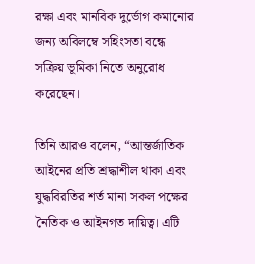রক্ষা এবং মানবিক দুর্ভোগ কমানোর জন্য অবিলম্বে সহিংসতা বন্ধে সক্রিয় ভূমিকা নিতে অনুরোধ করেছেন।

তিনি আরও বলেন, “আন্তর্জাতিক আইনের প্রতি শ্রদ্ধাশীল থাকা এবং যুদ্ধবিরতির শর্ত মানা সকল পক্ষের নৈতিক ও আইনগত দায়িত্ব। এটি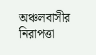অঞ্চলবাসীর নিরাপত্তা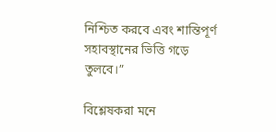নিশ্চিত করবে এবং শান্তিপূর্ণ সহাবস্থানের ভিত্তি গড়ে তুলবে।”

বিশ্লেষকরা মনে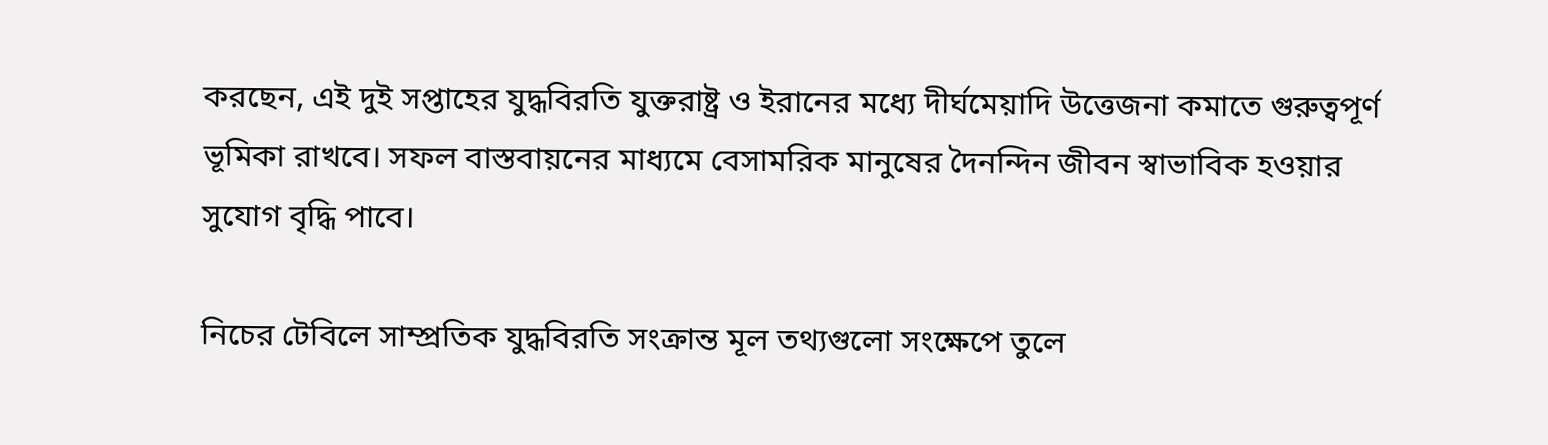করছেন, এই দুই সপ্তাহের যুদ্ধবিরতি যুক্তরাষ্ট্র ও ইরানের মধ্যে দীর্ঘমেয়াদি উত্তেজনা কমাতে গুরুত্বপূর্ণ ভূমিকা রাখবে। সফল বাস্তবায়নের মাধ্যমে বেসামরিক মানুষের দৈনন্দিন জীবন স্বাভাবিক হওয়ার সুযোগ বৃদ্ধি পাবে।

নিচের টেবিলে সাম্প্রতিক যুদ্ধবিরতি সংক্রান্ত মূল তথ্যগুলো সংক্ষেপে তুলে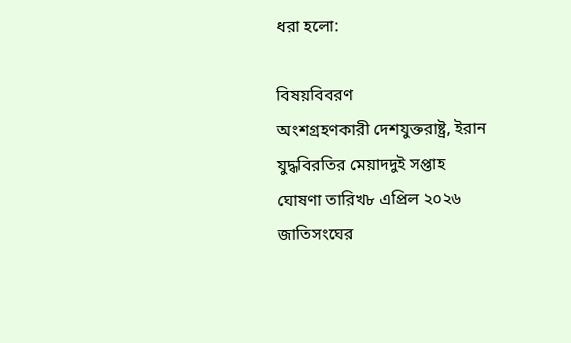ধরা হলো:

বিষয়বিবরণ
অংশগ্রহণকারী দেশযুক্তরাষ্ট্র, ইরান
যুদ্ধবিরতির মেয়াদদুই সপ্তাহ
ঘোষণা তারিখ৮ এপ্রিল ২০২৬
জাতিসংঘের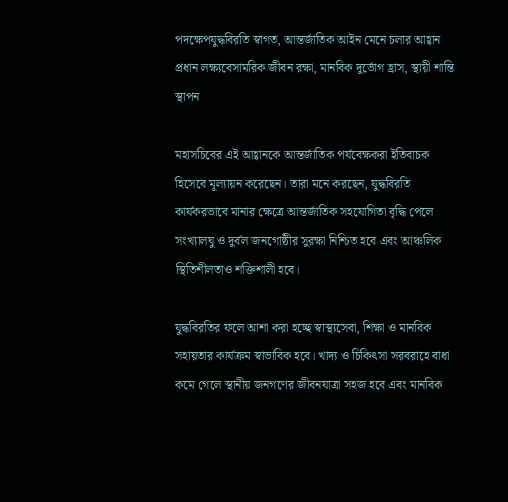পদক্ষেপযুদ্ধবিরতি স্বাগত, আন্তর্জাতিক আইন মেনে চলার আহ্বান
প্রধান লক্ষ্যবেসামরিক জীবন রক্ষা, মানবিক দুর্ভোগ হ্রাস, স্থায়ী শান্তি স্থাপন

মহাসচিবের এই আহ্বানকে আন্তর্জাতিক পর্যবেক্ষকরা ইতিবাচক হিসেবে মূল্যায়ন করেছেন। তারা মনে করছেন, যুদ্ধবিরতি কার্যকরভাবে মানার ক্ষেত্রে আন্তর্জাতিক সহযোগিতা বৃদ্ধি পেলে সংখ্যালঘু ও দুর্বল জনগোষ্ঠীর সুরক্ষা নিশ্চিত হবে এবং আঞ্চলিক স্থিতিশীলতাও শক্তিশালী হবে।

যুদ্ধবিরতির ফলে আশা করা হচ্ছে স্বাস্থ্যসেবা, শিক্ষা ও মানবিক সহায়তার কার্যক্রম স্বাভাবিক হবে। খাদ্য ও চিকিৎসা সরবরাহে বাধা কমে গেলে স্থানীয় জনগণের জীবনযাত্রা সহজ হবে এবং মানবিক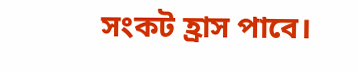সংকট হ্রাস পাবে।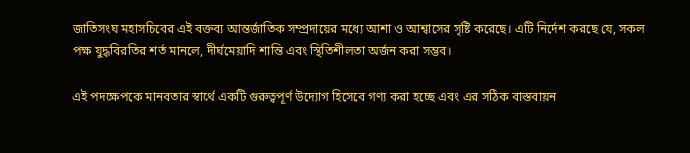জাতিসংঘ মহাসচিবের এই বক্তব্য আন্তর্জাতিক সম্প্রদায়ের মধ্যে আশা ও আশ্বাসের সৃষ্টি করেছে। এটি নির্দেশ করছে যে, সকল পক্ষ যুদ্ধবিরতির শর্ত মানলে, দীর্ঘমেয়াদি শান্তি এবং স্থিতিশীলতা অর্জন করা সম্ভব।

এই পদক্ষেপকে মানবতার স্বার্থে একটি গুরুত্বপূর্ণ উদ্যোগ হিসেবে গণ্য করা হচ্ছে এবং এর সঠিক বাস্তবায়ন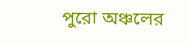পুরো অঞ্চলের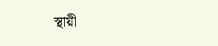স্থায়ী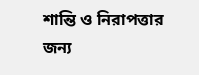শান্তি ও নিরাপত্তার জন্য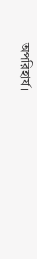অপরিহার্য।